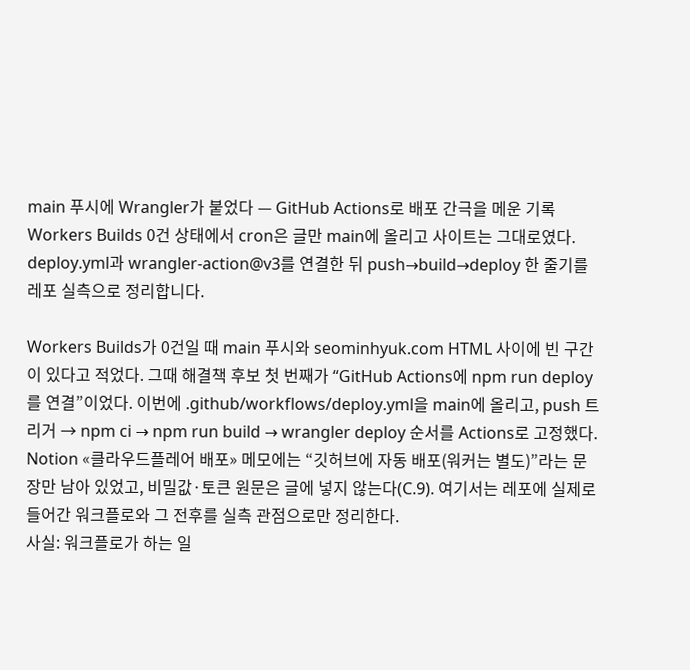main 푸시에 Wrangler가 붙었다 — GitHub Actions로 배포 간극을 메운 기록
Workers Builds 0건 상태에서 cron은 글만 main에 올리고 사이트는 그대로였다. deploy.yml과 wrangler-action@v3를 연결한 뒤 push→build→deploy 한 줄기를 레포 실측으로 정리합니다.

Workers Builds가 0건일 때 main 푸시와 seominhyuk.com HTML 사이에 빈 구간이 있다고 적었다. 그때 해결책 후보 첫 번째가 “GitHub Actions에 npm run deploy를 연결”이었다. 이번에 .github/workflows/deploy.yml을 main에 올리고, push 트리거 → npm ci → npm run build → wrangler deploy 순서를 Actions로 고정했다. Notion «클라우드플레어 배포» 메모에는 “깃허브에 자동 배포(워커는 별도)”라는 문장만 남아 있었고, 비밀값·토큰 원문은 글에 넣지 않는다(C.9). 여기서는 레포에 실제로 들어간 워크플로와 그 전후를 실측 관점으로만 정리한다.
사실: 워크플로가 하는 일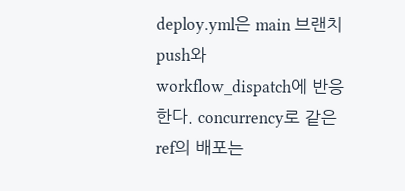deploy.yml은 main 브랜치 push와 workflow_dispatch에 반응한다. concurrency로 같은 ref의 배포는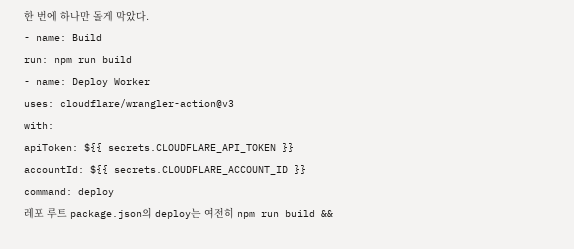한 번에 하나만 돌게 막았다.
- name: Build
run: npm run build
- name: Deploy Worker
uses: cloudflare/wrangler-action@v3
with:
apiToken: ${{ secrets.CLOUDFLARE_API_TOKEN }}
accountId: ${{ secrets.CLOUDFLARE_ACCOUNT_ID }}
command: deploy
레포 루트 package.json의 deploy는 여전히 npm run build &&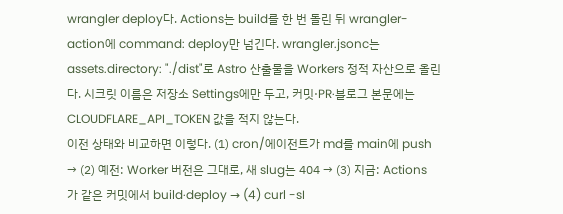wrangler deploy다. Actions는 build를 한 번 돌린 뒤 wrangler-action에 command: deploy만 넘긴다. wrangler.jsonc는 assets.directory: "./dist"로 Astro 산출물을 Workers 정적 자산으로 올린다. 시크릿 이름은 저장소 Settings에만 두고, 커밋·PR·블로그 본문에는 CLOUDFLARE_API_TOKEN 값을 적지 않는다.
이전 상태와 비교하면 이렇다. (1) cron/에이전트가 md를 main에 push → (2) 예전: Worker 버전은 그대로, 새 slug는 404 → (3) 지금: Actions가 같은 커밋에서 build·deploy → (4) curl -sI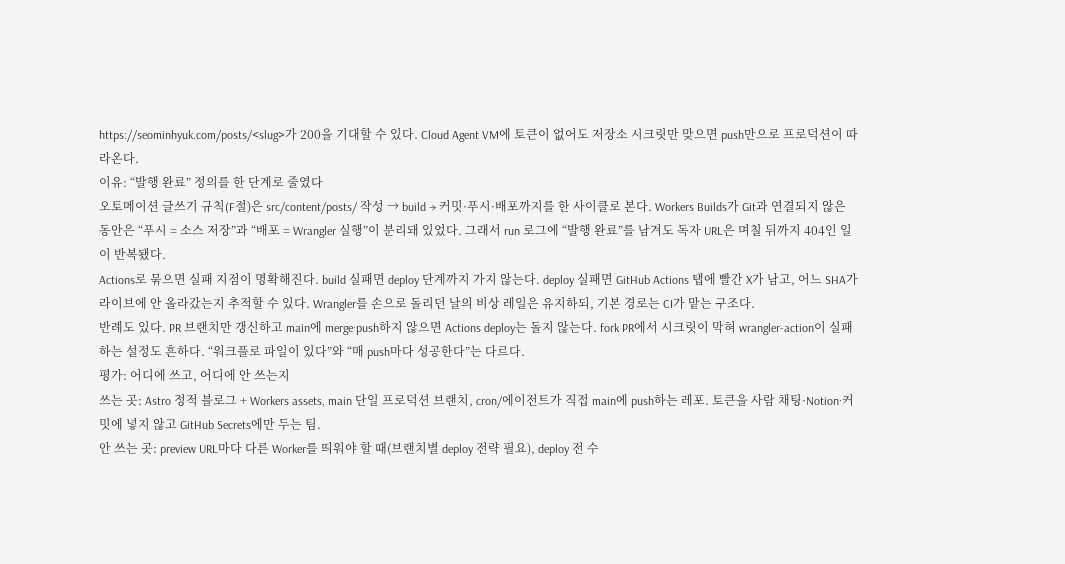https://seominhyuk.com/posts/<slug>가 200을 기대할 수 있다. Cloud Agent VM에 토큰이 없어도 저장소 시크릿만 맞으면 push만으로 프로덕션이 따라온다.
이유: “발행 완료” 정의를 한 단계로 줄였다
오토메이션 글쓰기 규칙(F절)은 src/content/posts/ 작성 → build → 커밋·푸시·배포까지를 한 사이클로 본다. Workers Builds가 Git과 연결되지 않은 동안은 “푸시 = 소스 저장”과 “배포 = Wrangler 실행”이 분리돼 있었다. 그래서 run 로그에 “발행 완료”를 남겨도 독자 URL은 며칠 뒤까지 404인 일이 반복됐다.
Actions로 묶으면 실패 지점이 명확해진다. build 실패면 deploy 단계까지 가지 않는다. deploy 실패면 GitHub Actions 탭에 빨간 X가 남고, 어느 SHA가 라이브에 안 올라갔는지 추적할 수 있다. Wrangler를 손으로 돌리던 날의 비상 레일은 유지하되, 기본 경로는 CI가 맡는 구조다.
반례도 있다. PR 브랜치만 갱신하고 main에 merge·push하지 않으면 Actions deploy는 돌지 않는다. fork PR에서 시크릿이 막혀 wrangler-action이 실패하는 설정도 흔하다. “워크플로 파일이 있다”와 “매 push마다 성공한다”는 다르다.
평가: 어디에 쓰고, 어디에 안 쓰는지
쓰는 곳: Astro 정적 블로그 + Workers assets, main 단일 프로덕션 브랜치, cron/에이전트가 직접 main에 push하는 레포. 토큰을 사람 채팅·Notion·커밋에 넣지 않고 GitHub Secrets에만 두는 팀.
안 쓰는 곳: preview URL마다 다른 Worker를 띄워야 할 때(브랜치별 deploy 전략 필요), deploy 전 수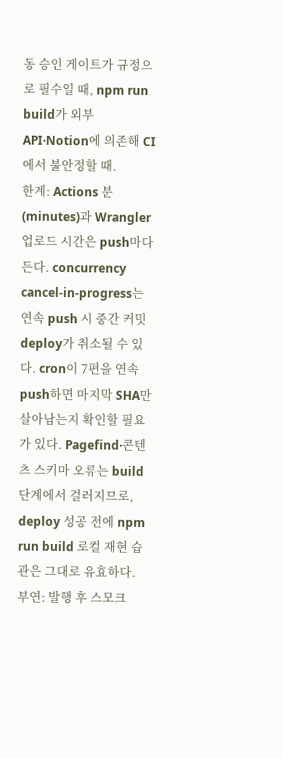동 승인 게이트가 규정으로 필수일 때, npm run build가 외부 API·Notion에 의존해 CI에서 불안정할 때.
한계: Actions 분(minutes)과 Wrangler 업로드 시간은 push마다 든다. concurrency cancel-in-progress는 연속 push 시 중간 커밋 deploy가 취소될 수 있다. cron이 7편을 연속 push하면 마지막 SHA만 살아남는지 확인할 필요가 있다. Pagefind·콘텐츠 스키마 오류는 build 단계에서 걸러지므로, deploy 성공 전에 npm run build 로컬 재현 습관은 그대로 유효하다.
부연: 발행 후 스모크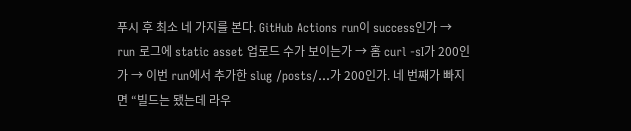푸시 후 최소 네 가지를 본다. GitHub Actions run이 success인가 → run 로그에 static asset 업로드 수가 보이는가 → 홈 curl -sI가 200인가 → 이번 run에서 추가한 slug /posts/...가 200인가. 네 번째가 빠지면 “빌드는 됐는데 라우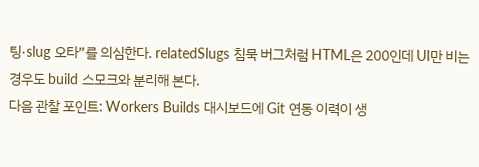팅·slug 오타”를 의심한다. relatedSlugs 침묵 버그처럼 HTML은 200인데 UI만 비는 경우도 build 스모크와 분리해 본다.
다음 관찰 포인트: Workers Builds 대시보드에 Git 연동 이력이 생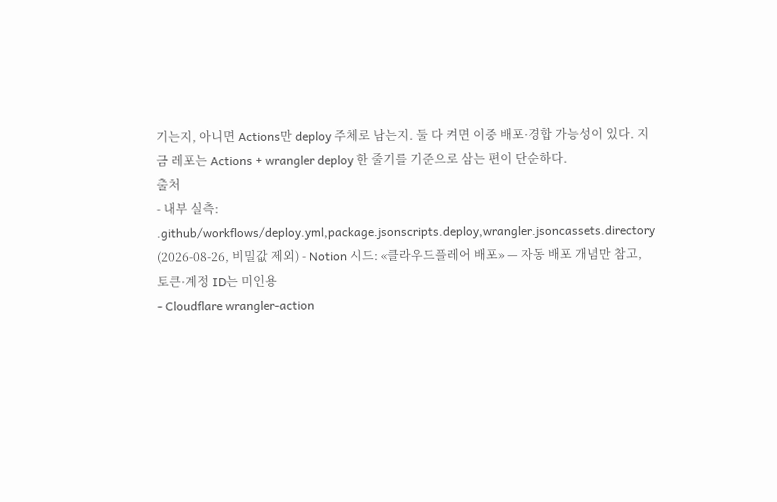기는지, 아니면 Actions만 deploy 주체로 남는지. 둘 다 켜면 이중 배포·경합 가능성이 있다. 지금 레포는 Actions + wrangler deploy 한 줄기를 기준으로 삼는 편이 단순하다.
출처
- 내부 실측:
.github/workflows/deploy.yml,package.jsonscripts.deploy,wrangler.jsoncassets.directory (2026-08-26, 비밀값 제외) - Notion 시드: «클라우드플레어 배포» — 자동 배포 개념만 참고, 토큰·계정 ID는 미인용
- Cloudflare wrangler-action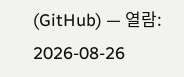(GitHub) — 열람: 2026-08-26